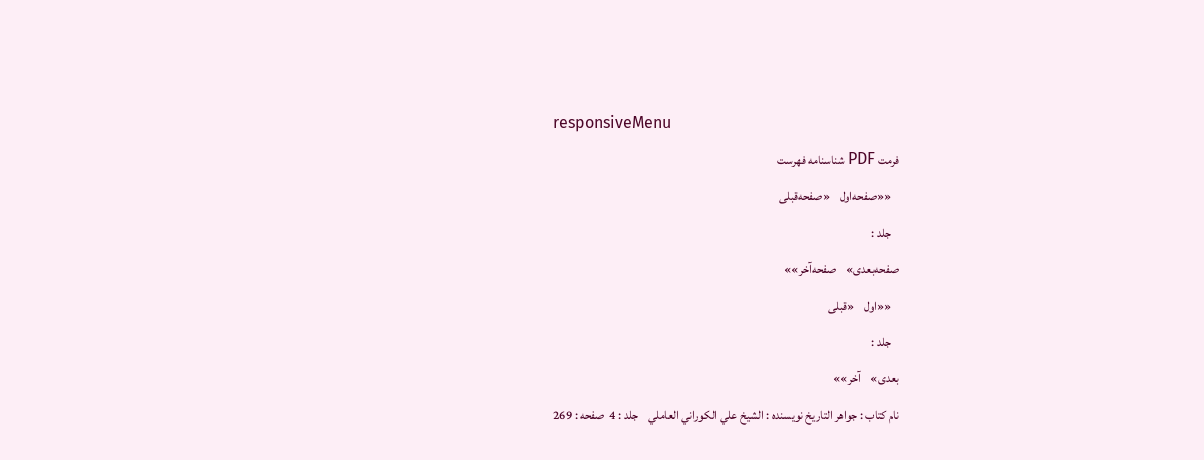responsiveMenu
فرمت PDF شناسنامه فهرست
   ««صفحه‌اول    «صفحه‌قبلی
   جلد :
صفحه‌بعدی»    صفحه‌آخر»»
   ««اول    «قبلی
   جلد :
بعدی»    آخر»»
نام کتاب : جواهر التاريخ نویسنده : الشيخ علي الكوراني العاملي    جلد : 4  صفحه : 269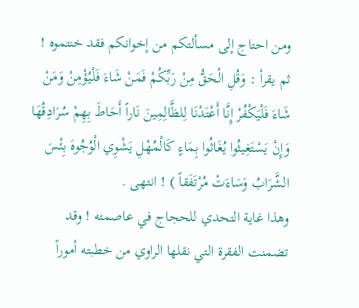ومن احتاج إلى مسألتكم من إخوانكم فقد خنتموه ! ثم يقرأ : وَقُلِ الْحَقُّ مِنْ رَبِّكُمْ فَمَنْ شَاءَ فَلْيُؤْمِنْ وَمَنْ شَاءَ فَلْيَكْفُرْ إِنَّا أَعْتَدْنَا لِلظَّالِمِينَ نَاراً أَحَاطَ بِهِمْ سُرَادِقُهَا وَإِنْ يَسْتَغِيثُوا يُغَاثُوا بِمَاءٍ كَالْمُهْلِ يَشْوِي الْوُجُوهَ بِئْسَ الشَّرَابُ وَسَاءَتْ مُرْتَفَقاً ) ! انتهى .
وهذا غاية التحدي للحجاج في عاصمته ! وقد تضمنت الفقرة التي نقلها الراوي من خطبته أموراً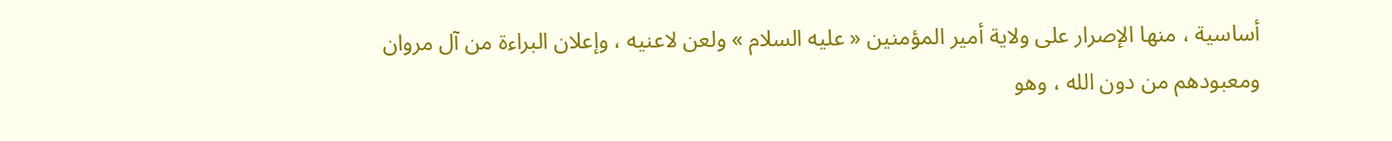أساسية ، منها الإصرار على ولاية أمير المؤمنين « عليه السلام » ولعن لاعنيه ، وإعلان البراءة من آل مروان ومعبودهم من دون الله ، وهو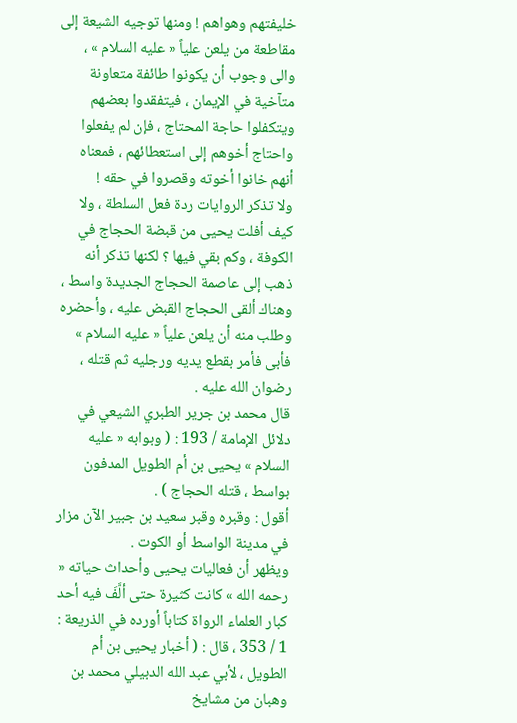خليفتهم وهواهم ! ومنها توجيه الشيعة إلى مقاطعة من يلعن علياً « عليه السلام » ، والى وجوب أن يكونوا طائفة متعاونة متآخية في الإيمان ، فيتفقدوا بعضهم ويتكفلوا حاجة المحتاج ، فإن لم يفعلوا واحتاج أخوهم إلى استعطائهم ، فمعناه أنهم خانوا أخوته وقصروا في حقه !
ولا تذكر الروايات ردة فعل السلطة ، ولا كيف أفلت يحيى من قبضة الحجاج في الكوفة ، وكم بقي فيها ؟ لكنها تذكر أنه ذهب إلى عاصمة الحجاج الجديدة واسط ، وهناك ألقى الحجاج القبض عليه ، وأحضره وطلب منه أن يلعن علياً « عليه السلام » فأبى فأمر بقطع يديه ورجليه ثم قتله ، رضوان الله عليه .
قال محمد بن جرير الطبري الشيعي في دلائل الإمامة / 193 : ( وبوابه « عليه السلام » يحيى بن أم الطويل المدفون بواسط ، قتله الحجاج ) .
أقول : وقبره وقبر سعيد بن جبير الآن مزار في مدينة الواسط أو الكوت .
ويظهر أن فعاليات يحيى وأحداث حياته « رحمه الله » كانت كثيرة حتى ألَّفَ فيه أحد كبار العلماء الرواة كتاباً أورده في الذريعة : 1 / 353 ، قال : ( أخبار يحيى بن أم الطويل ، لأبي عبد الله الدبيلي محمد بن وهبان من مشايخ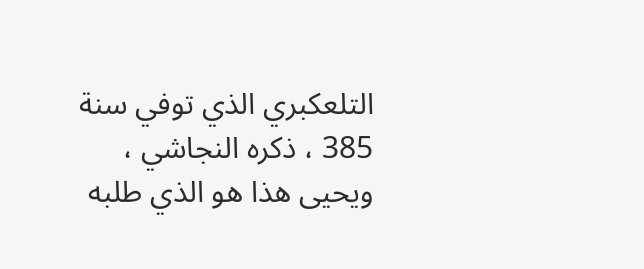التلعكبري الذي توفي سنة 385 ، ذكره النجاشي ، ويحيى هذا هو الذي طلبه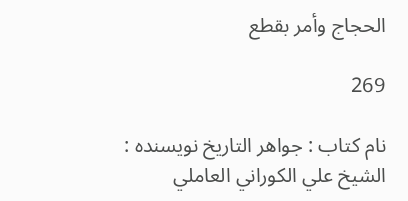الحجاج وأمر بقطع

269

نام کتاب : جواهر التاريخ نویسنده : الشيخ علي الكوراني العاملي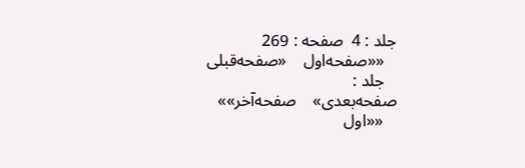جلد : 4  صفحه : 269
   ««صفحه‌اول    «صفحه‌قبلی
   جلد :
صفحه‌بعدی»    صفحه‌آخر»»
   ««اول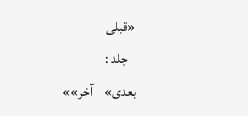«قبلی
   جلد :
بعدی»    آخر»»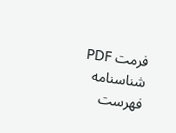فرمت PDF شناسنامه فهرست